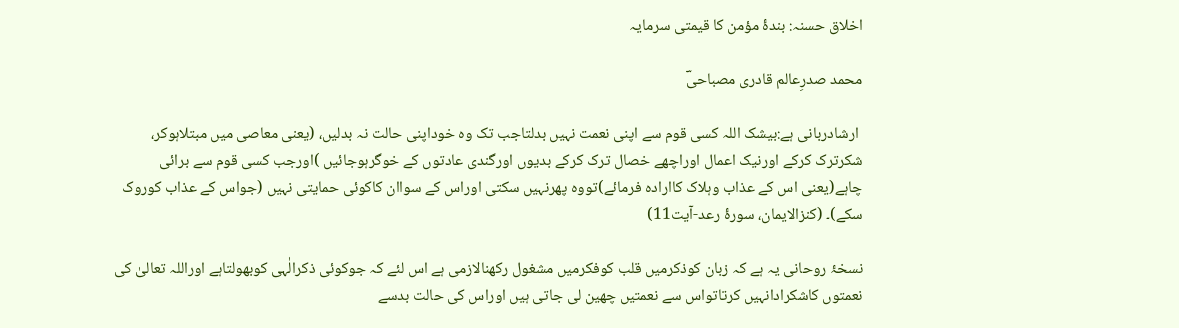اخلاق حسنہ: بندۂ مؤمن کا قیمتی سرمایہ

محمد صدرِعالم قادری مصباحیؔ

 ارشادربانی ہے:بیشک اللہ کسی قوم سے اپنی نعمت نہیں بدلتاجب تک وہ خوداپنی حالت نہ بدلیں، (یعنی معاصی میں مبتلاہوکر، شکرترک کرکے اورنیک اعمال اوراچھے خصال ترک کرکے بدیوں اورگندی عادتوں کے خوگرہوجائیں )اورجب کسی قوم سے برائی چاہے(یعنی اس کے عذاب وہلاک کاارادہ فرمائے)تووہ پھرنہیں سکتی اوراس کے سواان کاکوئی حمایتی نہیں (جواس کے عذاب کوروک سکے)۔ (کنزالایمان، سورۂ رعد-آیت11)

نسخۂ روحانی یہ ہے کہ زبان کوذکرمیں قلب کوفکرمیں مشغول رکھنالازمی ہے اس لئے کہ جوکوئی ذکرالٰہی کوبھولتاہے اوراللہ تعالیٰ کی نعمتوں کاشکرادانہیں کرتاتواس سے نعمتیں چھین لی جاتی ہیں اوراس کی حالت بدسے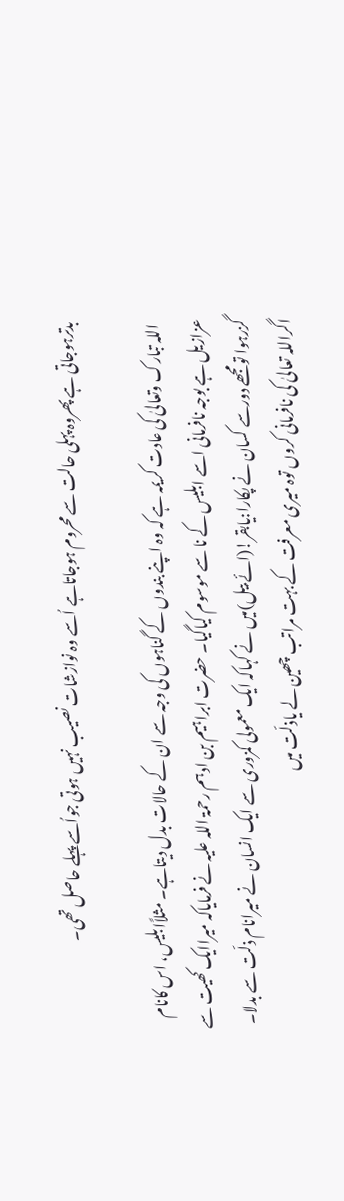بدترہوجاتی ہے پھروہ پہلی حالت سے محروم ہوجاتاہے اُسے وہ نوازشات نصیب نہیں ہوتی جواُسے پہلے حاصل تھی۔

 اللہ تبارک وتعالیٰ کی عادت کریمہ ہے کہ وہ اپنے بندوں کے گناہوں کی وجہ سے ان کے حالات بدل دیتاہے۔ مثلاًابلیس، اس کانام عزازیل ہے بوجہ نافرمانی اسے ابلیس کے نا سے موسوم کیاگیا۔ حضرت ابراہیم بن ادہم رحمۃ اللہ علیہ نے فرمایاکہ میراایک کھیت سے گزرہوا تومجھے دورسے کسان نے پکارا:یابقر!(ائے بیل)میں نے کہاکہ ایک معمولی کمزوری سے ایک انسان نے میرانام ذلّت سے بدلا۔ اگراللہ تعالیٰ کی نافرمانی کروں توہ میری معرفت کے بہت مراتب چھین لے یاذلّت میں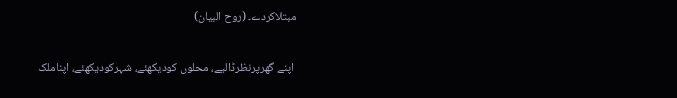مبتلاکردے۔ (روح البیان)

 اپنے گھرپرنظرڈالیے، محلوں کودیکھئے، شہرکودیکھئے، اپناملک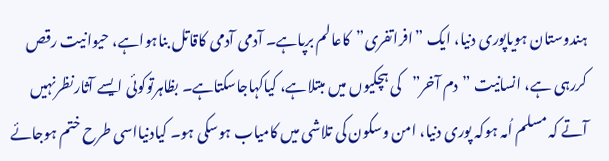ہندوستان ہویاپوری دنیا، ایک ”افراتفری”کاعالم برپاہے۔ آدمی آدمی کاقاتل بناہواہے، حیوانیت رقص کررہی ہے، انسانیت ”دم آخر”کی ہچکیوں میں مبتلاہے، کیاکہاجاسکتاہے۔ بظاہرتوکوئی ایسے آثارنظرنہیں آتے کہ مسلم اُمہ ہوکہ پوری دنیا، امن وسکون کی تلاشی میں کامیاب ہوسکی ہو۔ کیادنیااسی طرح ختم ہوجائے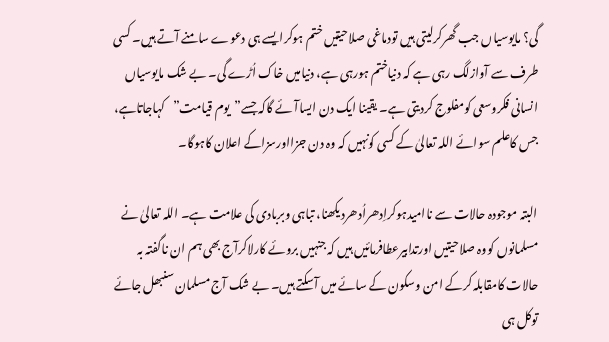گی؟ مایوسیاں جب گھرکرلیتی ہیں تودماغی صلاحیتیں ختم ہوکرایسے ہی دعوے سامنے آتے ہیں۔ کسی طرف سے آوازلگ رہی ہے کہ دنیاختم ہورہی ہے، دنیامیں خاک اُڑے گی۔ بے شک مایوسیاں انسانی فکروسعی کومفلوج کردیتی ہے۔ یقینا ایک دن ایساآئے گاکہ جسے”یوم قیامت”کہاجاتاہے، جس کاعلم سوائے اللہ تعالیٰ کے کسی کونہیں کہ وہ دن جزااورسزاکے اعلان کاہوگا۔

البتہ موجودہ حالات سے ناامیدہوکراِدھراُدھردیکھنا، تباہی وبربادی کی علامت ہے۔ اللہ تعالیٰ نے مسلمانوں کووہ صلاحیتیں اورتدابیرعطافرمائیں ہیں کہ جنہیں بروئے کارلاکرآج بھی ہم ان ناگفتہ بہ حالات کامقابلہ کرکے امن وسکون کے سائے میں آسکتے ہیں۔ بے شک آج مسلمان سنبھل جائے توکل ہی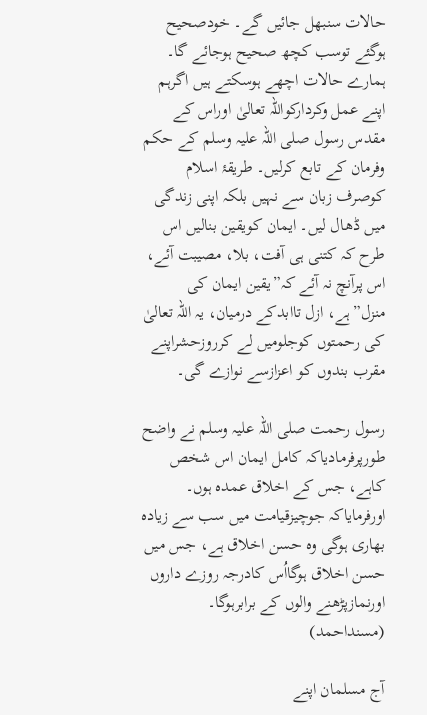حالات سنبھل جائیں گے۔ خودصحیح ہوگئے توسب کچھ صحیح ہوجائے گا۔ ہمارے حالات اچھے ہوسکتے ہیں اگرہم اپنے عمل وکردارکواللہ تعالیٰ اوراس کے مقدس رسول صلی اللہ علیہ وسلم کے حکم وفرمان کے تابع کرلیں۔ طریقۂ اسلام کوصرف زبان سے نہیں بلکہ اپنی زندگی میں ڈھال لیں۔ ایمان کویقین بنالیں اس طرح کہ کتنی ہی آفت، بلا، مصیبت آئے، اس پرآنچ نہ آئے کہ”یقین ایمان کی منزل”ہے، ازل تاابدکے درمیان، یہ اللہ تعالیٰ کی رحمتوں کوجلومیں لے کرروزحشراپنے مقرب بندوں کو اعزازسے نوازے گی۔

رسول رحمت صلی اللہ علیہ وسلم نے واضح طورپرفرمادیاکہ کامل ایمان اس شخص کاہے، جس کے اخلاق عمدہ ہوں۔ اورفرمایاکہ جوچیزقیامت میں سب سے زیادہ بھاری ہوگی وہ حسن اخلاق ہے، جس میں حسن اخلاق ہوگااُس کادرجہ روزے داروں اورنمازپڑھنے والوں کے برابرہوگا۔ (مسنداحمد)

آج مسلمان اپنے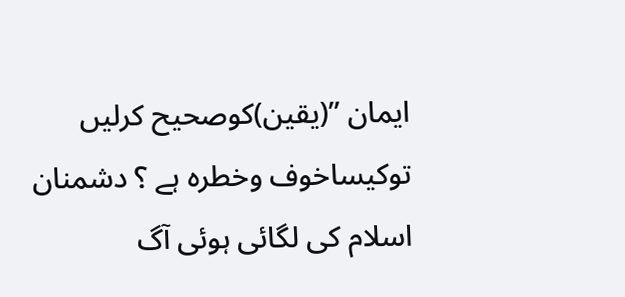ایمان ”(یقین)کوصحیح کرلیں توکیساخوف وخطرہ ہے ؟ دشمنان اسلام کی لگائی ہوئی آگ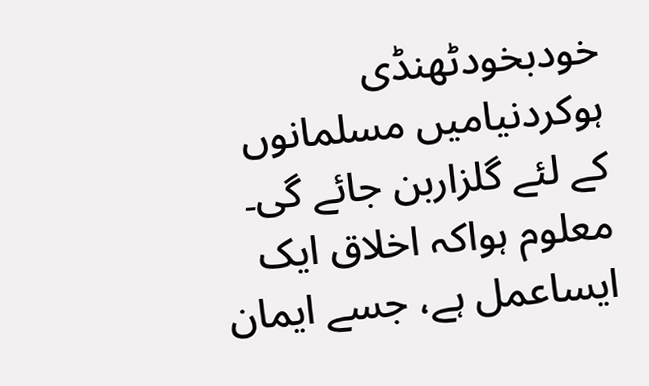خودبخودٹھنڈی ہوکردنیامیں مسلمانوں کے لئے گلزاربن جائے گی۔ معلوم ہواکہ اخلاق ایک ایساعمل ہے، جسے ایمان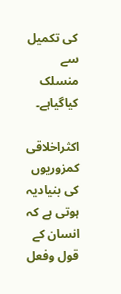کی تکمیل سے منسلک کیاگیاہے۔

اکثراخلاقی کمزوریوں کی بنیادیہ ہوتی ہے کہ انسان کے قول وفعل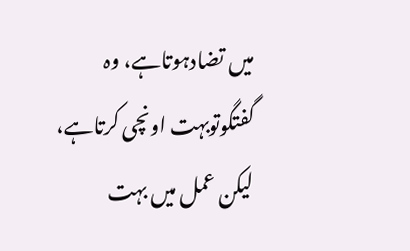میں تضادہوتاہے، وہ گفتگوتوبہت اونچی کرتاہے، لیکن عمل میں بہت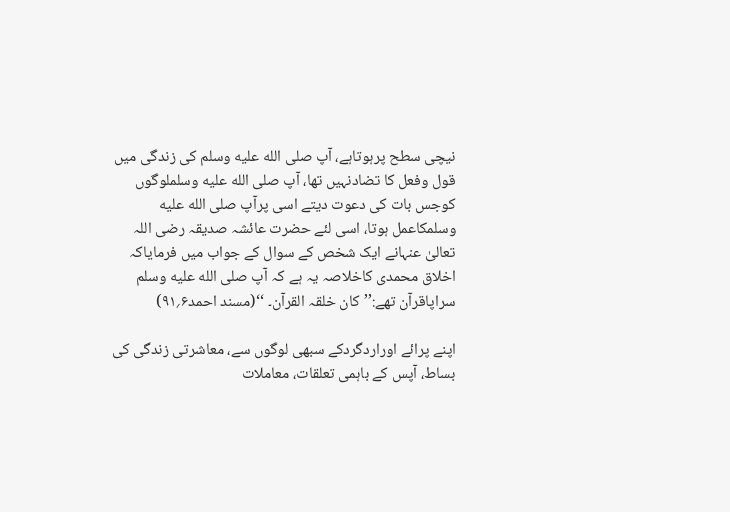نیچی سطح پرہوتاہے، آپ صلى الله عليه وسلم کی زندگی میں قول وفعل کا تضادنہیں تھا، آپ صلى الله عليه وسلملوگوں کوجس بات کی دعوت دیتے اسی پرآپ صلى الله عليه وسلمکاعمل ہوتا، اسی لئے حضرت عائشہ صدیقہ رضی اللہ تعالیٰ عنہانے ایک شخص کے سوال کے جواب میں فرمایاکہ اخلاق محمدی کاخلاصہ یہ ہے کہ آپ صلى الله عليه وسلم سراپاقرآن تھے:’’کان خلقہ القرآن۔ ‘‘(مسند احمد۶؍۹۱)

اپنے پرائے اوراردگردکے سبھی لوگوں سے، معاشرتی زندگی کی بساط، آپس کے باہمی تعلقات، معاملات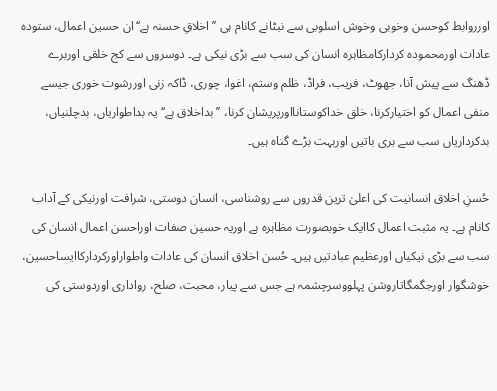اورروابط کوحسن وخوبی وخوش اسلوبی سے نبٹانے کانام ہی ’’ اخلاقِ حسنہ ہے‘‘ان حسین اعمال، ستودہ عادات اورمحمودہ کردارکامظاہرہ انسان کی سب سے بڑی نیکی ہے۔ دوسروں سے کج خلقی اوربرے ڈھنگ سے پیش آنا، جھوٹ، فریب، فراڈ، ظلم وستم، اغوا، چوری، ڈاکہ زنی اوررشوت خوری جیسے منفی اعمال کو اختیارکرنا، خلق خداکوستانااورپریشان کرنا، ’’بداخلاق ہے‘‘یہ بداطواریاں، بدچلنیاں، بدکرداریاں سب سے بری باتیں اوربہت بڑے گناہ ہیں۔

حُسنِ اخلاق انسانیت کی اعلیٰ ترین قدروں سے روشناسی، انسان دوستی، شرافت اورنیکی کے آداب کانام ہے۔ یہ مثبت اعمال کاایک خوبصورت مظاہرہ ہے اوریہ حسین صفات اوراحسن اعمال انسان کی سب سے بڑی نیکیاں اورعظیم عبادتیں ہیں۔ حُسن اخلاق انسان کی عادات واطواراورکردارکاایساحسین، خوشگوار اورجگمگاتاروشن پہلووسرچشمہ ہے جس سے پیار، محبت، صلح، رواداری اوردوستی کی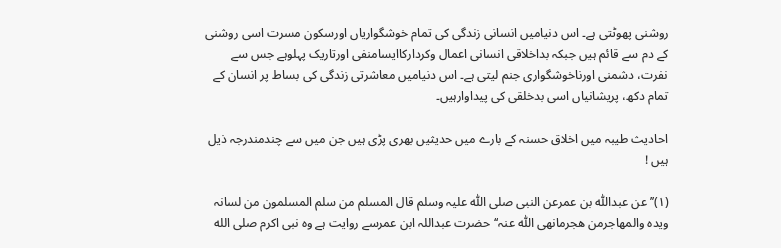روشنی پھوٹتی ہے۔ اس دنیامیں انسانی زندگی کی تمام خوشگواریاں اورسکون مسرت اسی روشنی کے دم سے قائم ہیں جبکہ بداخلاقی انسانی اعمال وکردارکاایسامنفی اورتاریک پہلوہے جس سے نفرت، دشمنی اورناخوشگواری جنم لیتی ہے۔ اس دنیامیں معاشرتی زندگی کی بساط پر انسان کے تمام دکھ، پریشانیاں اسی بدخلقی کی پیداوارہیں۔

احادیث طیبہ میں اخلاق حسنہ کے بارے میں حدیثیں بھری پڑی ہیں جن میں سے چندمندرجہ ذیل ہیں !

(۱)’’عن عبداللّٰہ بن عمرعن النبی صلی اللّٰہ علیہ وسلم قال المسلم من سلم المسلمون من لسانہ ویدہ والمھاجرمن ھجرمانھی اللّٰہ عنہ‘‘حضرت عبداللہ ابن عمرسے روایت ہے وہ نبی اکرم صلى الله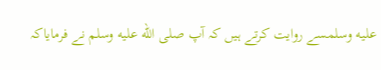عليه وسلمسے روایت کرتے ہیں کہ آپ صلى الله عليه وسلم نے فرمایاکہ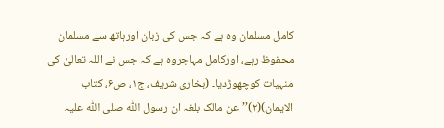کامل مسلمان وہ ہے کہ جس کی زبان اورہاتھ سے مسلمان محفوظ رہے، اورکامل مہاجروہ ہے کہ جس نے اللہ تعالیٰ کی منہیات کوچھوڑدیا۔ (بخاری شریف، ج۱، ص۶، کتاب الایمان)(۲)’’عن مالک بلغہ ان رسول اللّٰہ صلی اللّٰہ علیہ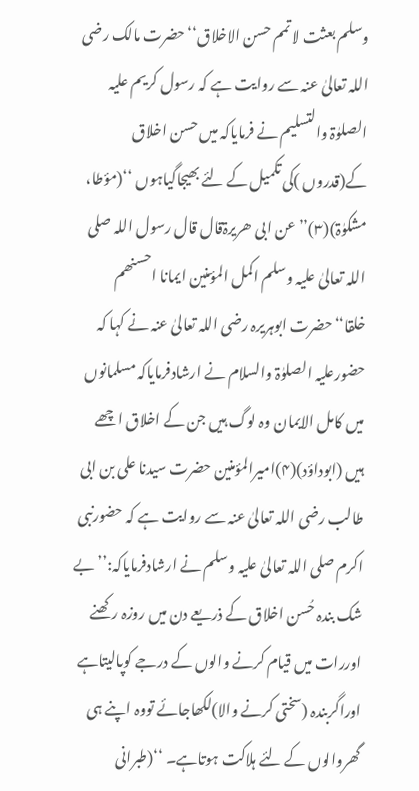وسلم بعثت لا تمم حسن الاخلاق‘‘حضرت مالک رضی اللہ تعالیٰ عنہ سے روایت ہے کہ رسول کریم علیہ الصلوٰۃ والتسلیم نے فرمایاکہ میں حسن اخلاق کے(قدروں )کی تکمیل کے لئے بھیجاگیاہوں ‘‘(مؤطا، مشکوٰۃ)(۳)’’عن ابی ھریرۃقال قال رسول اللہ صلی اللہ تعالیٰ علیہ وسلم اکمل المؤمنین ایمانا احسنھم خلقا‘‘حضرت ابوہریرہ رضی اللہ تعالیٰ عنہ نے کہا کہ حضورعلیہ الصلوٰۃ والسلام نے ارشادفرمایاکہ مسلمانوں میں کامل الایمان وہ لوگ ہیں جن کے اخلاق اچھے ہیں (ابوداؤد)(۴)امیرالمؤمنین حضرت سیدنا علی بن ابی طالب رضی اللہ تعالیٰ عنہ سے روایت ہے کہ حضورنبی اکرم صلی اللہ تعالیٰ علیہ وسلم نے ارشادفرمایاکہ:’’بے شک بندہ حُسن اخلاق کے ذریعے دن میں روزہ رکھنے اوررات میں قیام کرنے والوں کے درجے کوپالیتاہے اوراگربندہ (سختی کرنے والا)لکھاجائے تووہ اپنے ہی گھروالوں کے لئے ہلاکت ہوتاہے۔ ‘‘(طبرانی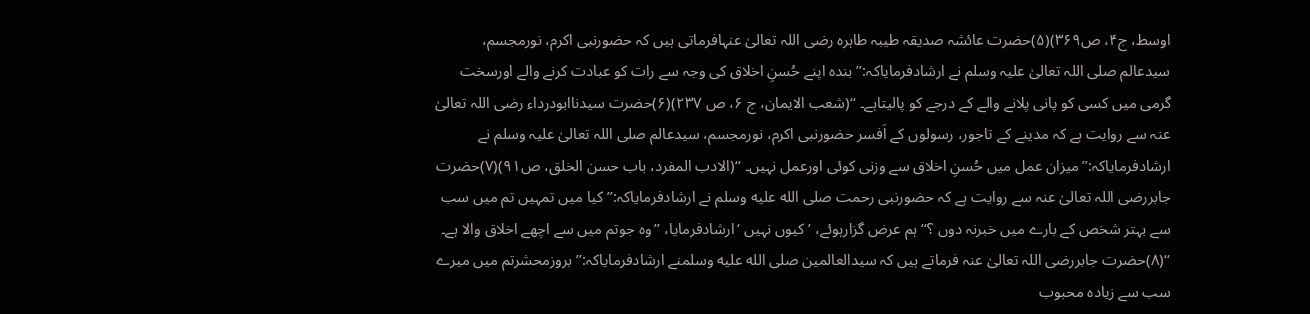اوسط، ج۴، ص۳۶۹)(۵)حضرت عائشہ صدیقہ طیبہ طاہرہ رضی اللہ تعالیٰ عنہافرماتی ہیں کہ حضورنبی اکرم، نورمجسم، سیدعالم صلی اللہ تعالیٰ علیہ وسلم نے ارشادفرمایاکہ:’’بندہ اپنے حُسنِ اخلاق کی وجہ سے رات کو عبادت کرنے والے اورسخت گرمی میں کسی کو پانی پلانے والے کے درجے کو پالیتاہے۔ ‘‘(شعب الایمان، ج ۶، ص ۲۳۷)(۶)حضرت سیدناابودرداء رضی اللہ تعالیٰ عنہ سے روایت ہے کہ مدینے کے تاجور، رسولوں کے اَفسر حضورنبی اکرم، نورمجسم، سیدعالم صلی اللہ تعالیٰ علیہ وسلم نے ارشادفرمایاکہ:’’میزان عمل میں حُسنِ اخلاق سے وزنی کوئی اورعمل نہیں۔ ‘‘(الادب المفرد، باب حسن الخلق، ص۹۱)(۷)حضرت جابررضی اللہ تعالیٰ عنہ سے روایت ہے کہ حضورنبی رحمت صلى الله عليه وسلم نے ارشادفرمایاکہ:’’کیا میں تمہیں تم میں سب سے بہتر شخص کے بارے میں خبرنہ دوں ؟‘‘ہم عرض گزارہوئے، ’کیوں نہیں ‘ارشادفرمایا، ’’وہ جوتم میں سے اچھے اخلاق والا ہے۔ ‘‘(۸)حضرت جابررضی اللہ تعالیٰ عنہ فرماتے ہیں کہ سیدالعالمین صلى الله عليه وسلمنے ارشادفرمایاکہ:’’بروزمحشرتم میں میرے سب سے زیادہ محبوب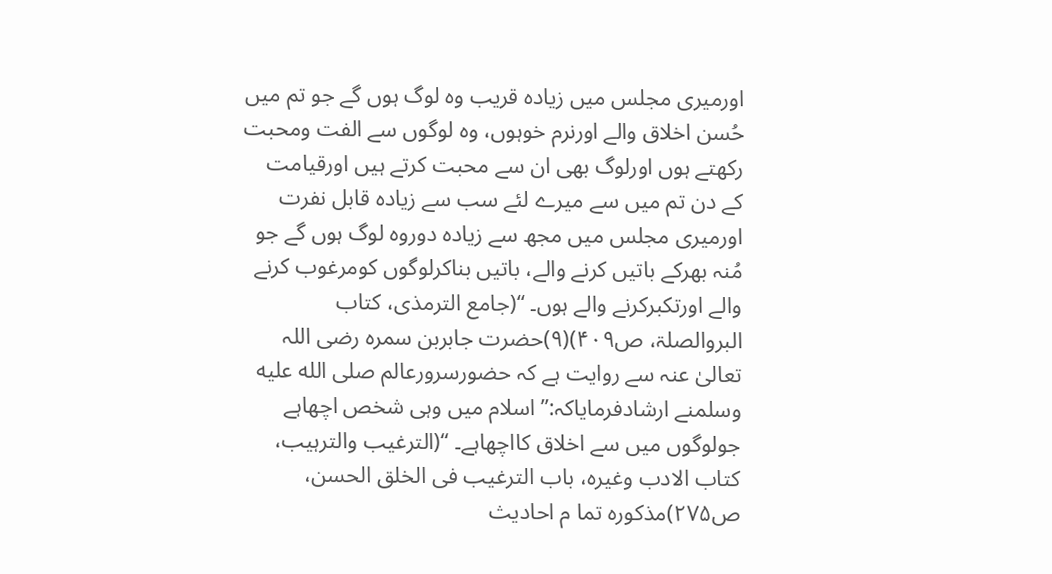اورمیری مجلس میں زیادہ قریب وہ لوگ ہوں گے جو تم میں حُسن اخلاق والے اورنرم خوہوں، وہ لوگوں سے الفت ومحبت رکھتے ہوں اورلوگ بھی ان سے محبت کرتے ہیں اورقیامت کے دن تم میں سے میرے لئے سب سے زیادہ قابل نفرت اورمیری مجلس میں مجھ سے زیادہ دوروہ لوگ ہوں گے جو مُنہ بھرکے باتیں کرنے والے، باتیں بناکرلوگوں کومرغوب کرنے والے اورتکبرکرنے والے ہوں۔ ‘‘(جامع الترمذی، کتاب البروالصلۃ، ص۴۰۹)(۹)حضرت جابربن سمرہ رضی اللہ تعالیٰ عنہ سے روایت ہے کہ حضورسرورعالم صلى الله عليه وسلمنے ارشادفرمایاکہ:’’اسلام میں وہی شخص اچھاہے جولوگوں میں سے اخلاق کااچھاہے۔ ‘‘(الترغیب والترہیب، کتاب الادب وغیرہ، باب الترغیب فی الخلق الحسن، ص۲۷۵)مذکورہ تما م احادیث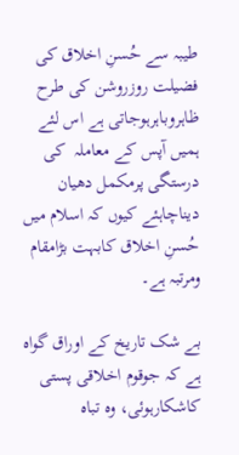طیبہ سے حُسنِ اخلاق کی فضیلت روزروشن کی طرح ظاہروباہرہوجاتی ہے اس لئے ہمیں آپس کے معاملہ  کی درستگی پرمکمل دھیان دیناچاہئے کیوں کہ اسلام میں حُسنِ اخلاق کابہت بڑامقام ومرتبہ ہے۔

بے شک تاریخ کے اوراق گواہ ہے کہ جوقوم اخلاقی پستی کاشکارہوئی، وہ تباہ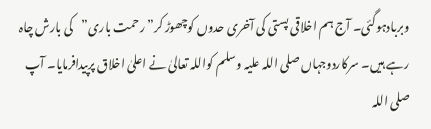وبربادہوگئی۔ آج ہم اخلاقی پستی کی آخری حدوں کوچھوڑ کر”رحمت باری”کی بارش چاہ رہے ہیں۔ سرکاردوجہاں صلی اللہ علیہ وسلم کواللہ تعالیٰ نے اعلیٰ اخلاق پرپیدافرمایا۔ آپ صلی اللہ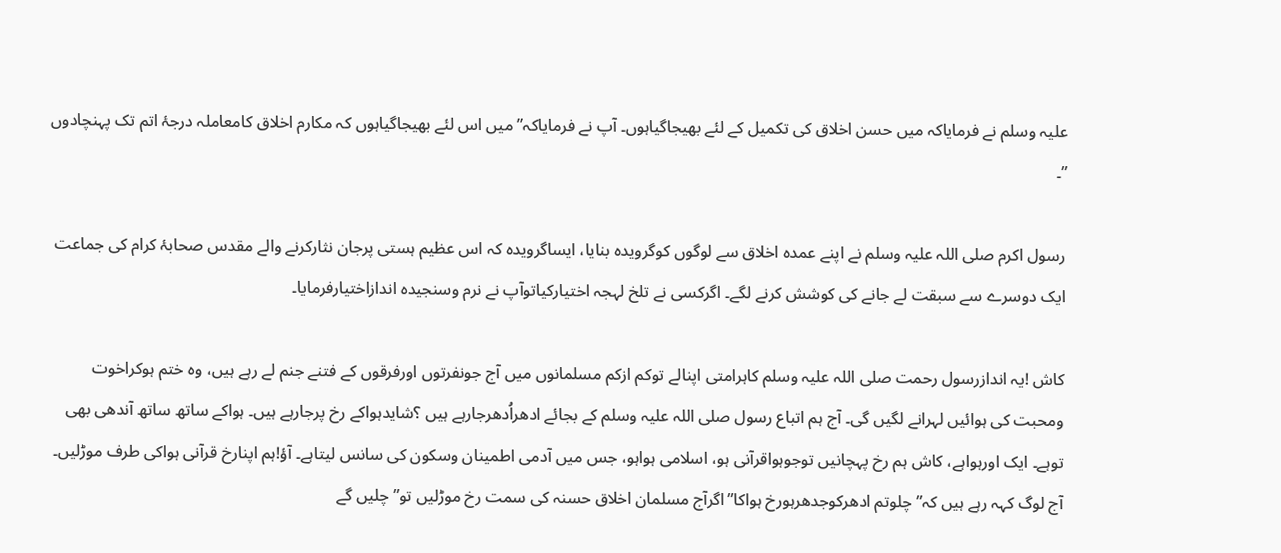علیہ وسلم نے فرمایاکہ میں حسن اخلاق کی تکمیل کے لئے بھیجاگیاہوں۔ آپ نے فرمایاکہ” میں اس لئے بھیجاگیاہوں کہ مکارم اخلاق کامعاملہ درجۂ اتم تک پہنچادوں ”۔

رسول اکرم صلی اللہ علیہ وسلم نے اپنے عمدہ اخلاق سے لوگوں کوگرویدہ بنایا، ایساگرویدہ کہ اس عظیم ہستی پرجان نثارکرنے والے مقدس صحابۂ کرام کی جماعت ایک دوسرے سے سبقت لے جانے کی کوشش کرنے لگے۔ اگرکسی نے تلخ لہجہ اختیارکیاتوآپ نے نرم وسنجیدہ اندازاختیارفرمایا۔

کاش !یہ اندازرسول رحمت صلی اللہ علیہ وسلم کاہرامتی اپنالے توکم ازکم مسلمانوں میں آج جونفرتوں اورفرقوں کے فتنے جنم لے رہے ہیں، وہ ختم ہوکراخوت ومحبت کی ہوائیں لہرانے لگیں گی۔ آج ہم اتباع رسول صلی اللہ علیہ وسلم کے بجائے ادھراُدھرجارہے ہیں ؟شایدہواکے رخ پرجارہے ہیں۔ ہواکے ساتھ ساتھ آندھی بھی توہے۔ ایک اورہواہے، کاش ہم رخ پہچانیں توجوہواقرآنی ہو، اسلامی ہواہو، جس میں آدمی اطمینان وسکون کی سانس لیتاہے۔ آؤ!ہم اپنارخ قرآنی ہواکی طرف موڑلیں۔ آج لوگ کہہ رہے ہیں کہ” چلوتم ادھرکوجدھرہورخ ہواکا”اگرآج مسلمان اخلاق حسنہ کی سمت رخ موڑلیں تو”چلیں گے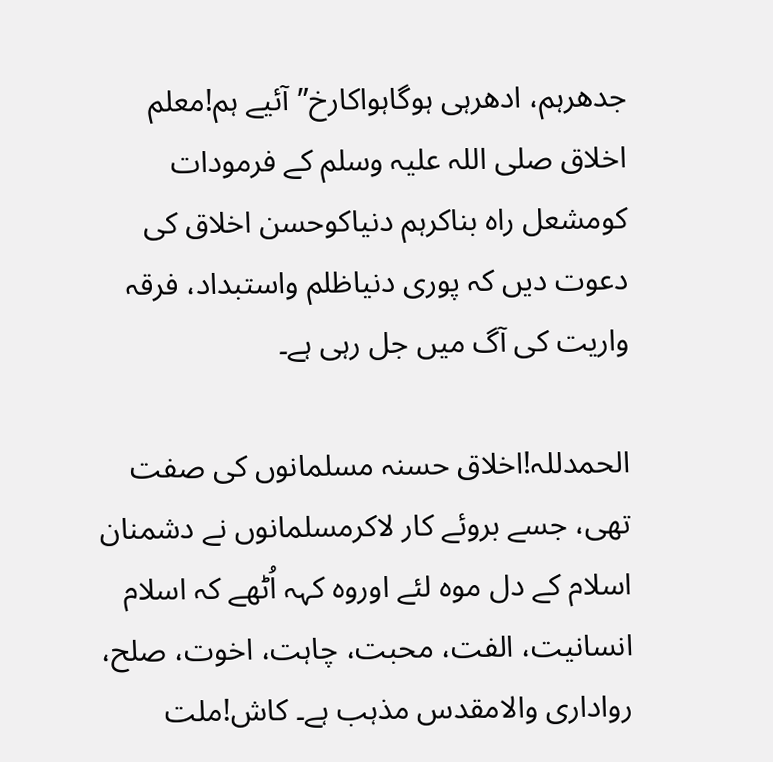جدھرہم، ادھرہی ہوگاہواکارخ”آئیے ہم!معلم اخلاق صلی اللہ علیہ وسلم کے فرمودات کومشعل راہ بناکرہم دنیاکوحسن اخلاق کی دعوت دیں کہ پوری دنیاظلم واستبداد، فرقہ واریت کی آگ میں جل رہی ہے۔

الحمدللہ!اخلاق حسنہ مسلمانوں کی صفت تھی، جسے بروئے کار لاکرمسلمانوں نے دشمنان اسلام کے دل موہ لئے اوروہ کہہ اُٹھے کہ اسلام انسانیت، الفت، محبت، چاہت، اخوت، صلح، رواداری والامقدس مذہب ہے۔ کاش!ملت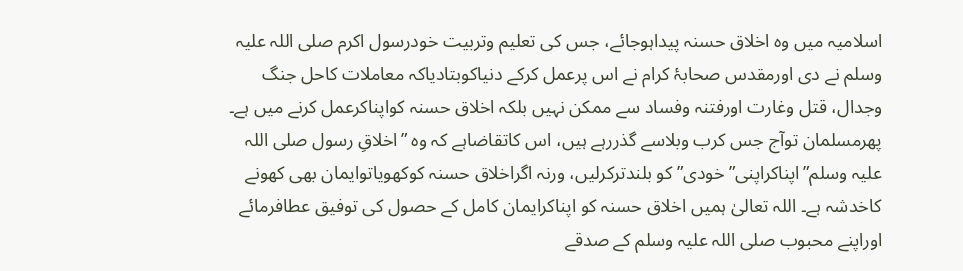اسلامیہ میں وہ اخلاق حسنہ پیداہوجائے، جس کی تعلیم وتربیت خودرسول اکرم صلی اللہ علیہ وسلم نے دی اورمقدس صحابۂ کرام نے اس پرعمل کرکے دنیاکوبتادیاکہ معاملات کاحل جنگ وجدال، قتل وغارت اورفتنہ وفساد سے ممکن نہیں بلکہ اخلاق حسنہ کواپناکرعمل کرنے میں ہے۔ پھرمسلمان توآج جس کرب وبلاسے گذررہے ہیں، اس کاتقاضاہے کہ وہ ”اخلاقِ رسول صلی اللہ علیہ وسلم”اپناکراپنی” خودی” کو بلندترکرلیں، ورنہ اگراخلاق حسنہ کوکھویاتوایمان بھی کھونے کاخدشہ ہے۔ اللہ تعالیٰ ہمیں اخلاق حسنہ کو اپناکرایمان کامل کے حصول کی توفیق عطافرمائے اوراپنے محبوب صلی اللہ علیہ وسلم کے صدقے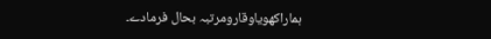ہماراکھویاوقارومرتبہ بحال فرمادے۔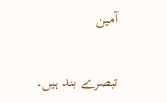آمین

تبصرے بند ہیں۔